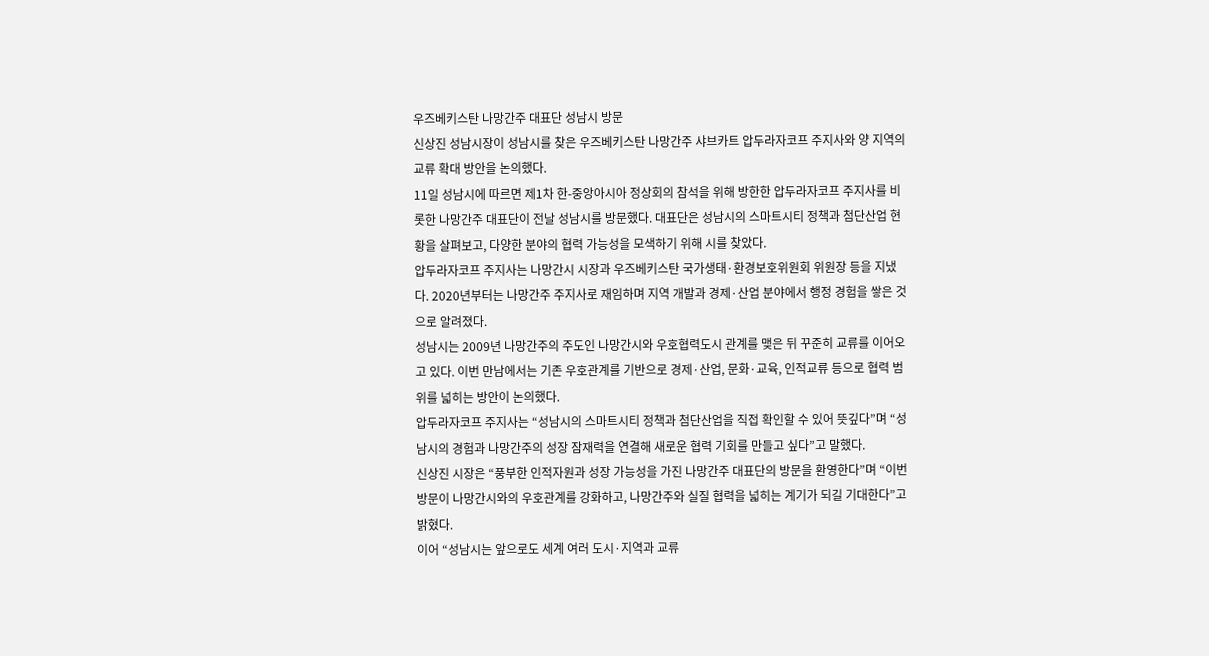우즈베키스탄 나망간주 대표단 성남시 방문
신상진 성남시장이 성남시를 찾은 우즈베키스탄 나망간주 샤브카트 압두라자코프 주지사와 양 지역의 교류 확대 방안을 논의했다.
11일 성남시에 따르면 제1차 한-중앙아시아 정상회의 참석을 위해 방한한 압두라자코프 주지사를 비롯한 나망간주 대표단이 전날 성남시를 방문했다. 대표단은 성남시의 스마트시티 정책과 첨단산업 현황을 살펴보고, 다양한 분야의 협력 가능성을 모색하기 위해 시를 찾았다.
압두라자코프 주지사는 나망간시 시장과 우즈베키스탄 국가생태·환경보호위원회 위원장 등을 지냈다. 2020년부터는 나망간주 주지사로 재임하며 지역 개발과 경제·산업 분야에서 행정 경험을 쌓은 것으로 알려졌다.
성남시는 2009년 나망간주의 주도인 나망간시와 우호협력도시 관계를 맺은 뒤 꾸준히 교류를 이어오고 있다. 이번 만남에서는 기존 우호관계를 기반으로 경제·산업, 문화·교육, 인적교류 등으로 협력 범위를 넓히는 방안이 논의했다.
압두라자코프 주지사는 “성남시의 스마트시티 정책과 첨단산업을 직접 확인할 수 있어 뜻깊다”며 “성남시의 경험과 나망간주의 성장 잠재력을 연결해 새로운 협력 기회를 만들고 싶다”고 말했다.
신상진 시장은 “풍부한 인적자원과 성장 가능성을 가진 나망간주 대표단의 방문을 환영한다”며 “이번 방문이 나망간시와의 우호관계를 강화하고, 나망간주와 실질 협력을 넓히는 계기가 되길 기대한다”고 밝혔다.
이어 “성남시는 앞으로도 세계 여러 도시·지역과 교류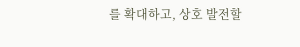를 확대하고, 상호 발전할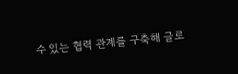수 있는 협력 관계를 구축해 글로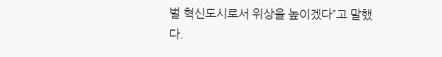벌 혁신도시로서 위상을 높이겠다”고 말했다.